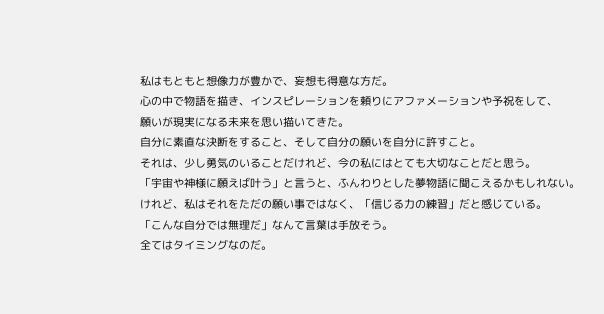私はもともと想像力が豊かで、妄想も得意な方だ。
心の中で物語を描き、インスピレーションを頼りにアファメーションや予祝をして、
願いが現実になる未来を思い描いてきた。
自分に素直な決断をすること、そして自分の願いを自分に許すこと。
それは、少し勇気のいることだけれど、今の私にはとても大切なことだと思う。
「宇宙や神様に願えば叶う」と言うと、ふんわりとした夢物語に聞こえるかもしれない。
けれど、私はそれをただの願い事ではなく、「信じる力の練習」だと感じている。
「こんな自分では無理だ」なんて言葉は手放そう。
全てはタイミングなのだ。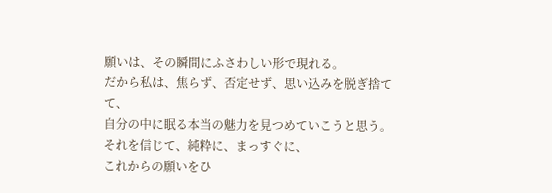願いは、その瞬間にふさわしい形で現れる。
だから私は、焦らず、否定せず、思い込みを脱ぎ捨てて、
自分の中に眠る本当の魅力を見つめていこうと思う。
それを信じて、純粋に、まっすぐに、
これからの願いをひ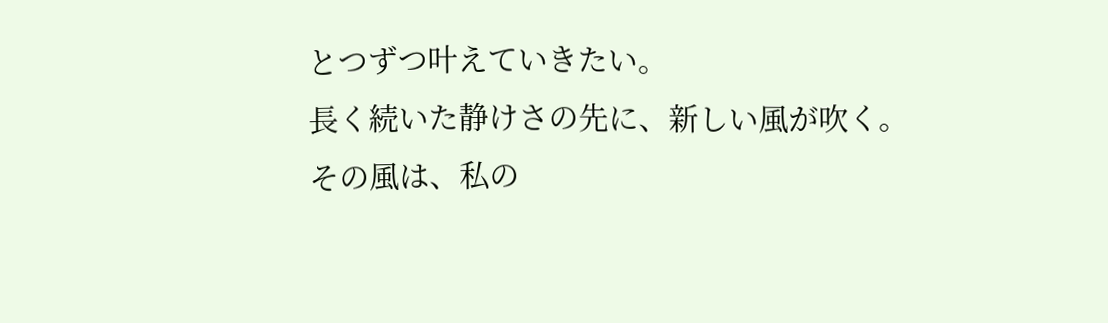とつずつ叶えていきたい。
長く続いた静けさの先に、新しい風が吹く。
その風は、私の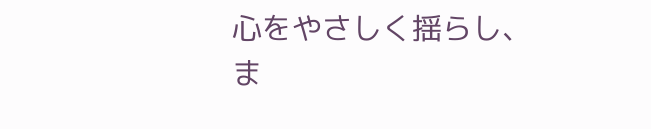心をやさしく揺らし、
ま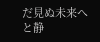だ見ぬ未来へと静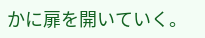かに扉を開いていく。